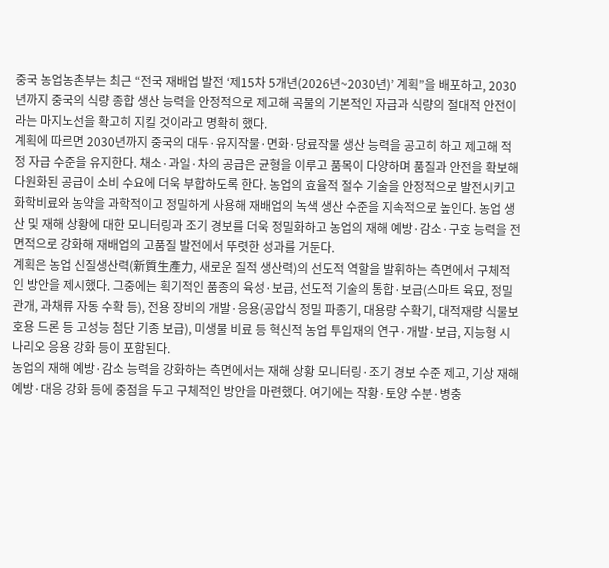중국 농업농촌부는 최근 “전국 재배업 발전 ‘제15차 5개년(2026년~2030년)’ 계획”을 배포하고, 2030년까지 중국의 식량 종합 생산 능력을 안정적으로 제고해 곡물의 기본적인 자급과 식량의 절대적 안전이라는 마지노선을 확고히 지킬 것이라고 명확히 했다.
계획에 따르면 2030년까지 중국의 대두·유지작물·면화·당료작물 생산 능력을 공고히 하고 제고해 적정 자급 수준을 유지한다. 채소·과일·차의 공급은 균형을 이루고 품목이 다양하며 품질과 안전을 확보해 다원화된 공급이 소비 수요에 더욱 부합하도록 한다. 농업의 효율적 절수 기술을 안정적으로 발전시키고 화학비료와 농약을 과학적이고 정밀하게 사용해 재배업의 녹색 생산 수준을 지속적으로 높인다. 농업 생산 및 재해 상황에 대한 모니터링과 조기 경보를 더욱 정밀화하고 농업의 재해 예방·감소·구호 능력을 전면적으로 강화해 재배업의 고품질 발전에서 뚜렷한 성과를 거둔다.
계획은 농업 신질생산력(新質生產力, 새로운 질적 생산력)의 선도적 역할을 발휘하는 측면에서 구체적인 방안을 제시했다. 그중에는 획기적인 품종의 육성·보급, 선도적 기술의 통합·보급(스마트 육묘, 정밀 관개, 과채류 자동 수확 등), 전용 장비의 개발·응용(공압식 정밀 파종기, 대용량 수확기, 대적재량 식물보호용 드론 등 고성능 첨단 기종 보급), 미생물 비료 등 혁신적 농업 투입재의 연구·개발·보급, 지능형 시나리오 응용 강화 등이 포함된다.
농업의 재해 예방·감소 능력을 강화하는 측면에서는 재해 상황 모니터링·조기 경보 수준 제고, 기상 재해 예방·대응 강화 등에 중점을 두고 구체적인 방안을 마련했다. 여기에는 작황·토양 수분·병충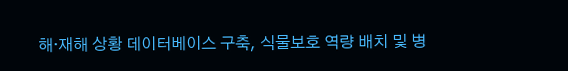해·재해 상황 데이터베이스 구축, 식물보호 역량 배치 및 병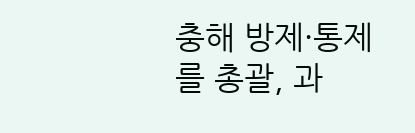충해 방제·통제를 총괄, 과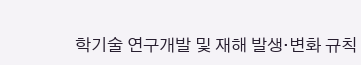학기술 연구개발 및 재해 발생·변화 규칙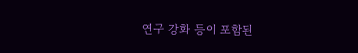연구 강화 등이 포함된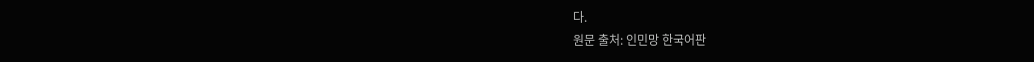다.
원문 출처: 인민망 한국어판